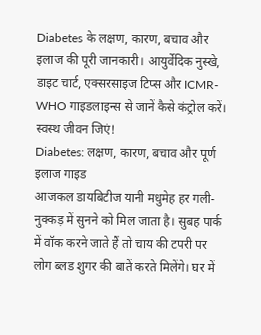Diabetes के लक्षण, कारण, बचाव और इलाज की पूरी जानकारी। आयुर्वेदिक नुस्खे, डाइट चार्ट, एक्सरसाइज टिप्स और ICMR-WHO गाइडलाइन्स से जानें कैसे कंट्रोल करें। स्वस्थ जीवन जिएं!
Diabetes: लक्षण, कारण, बचाव और पूर्ण इलाज गाइड
आजकल डायबिटीज यानी मधुमेह हर गली-नुक्कड़ में सुनने को मिल जाता है। सुबह पार्क में वॉक करने जाते हैं तो चाय की टपरी पर लोग ब्लड शुगर की बातें करते मिलेंगे। घर में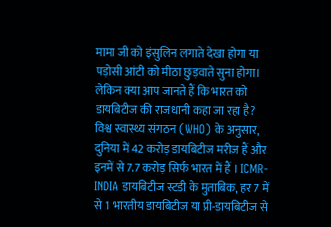मामा जी को इंसुलिन लगाते देखा होगा या पड़ोसी आंटी को मीठा छुड़वाते सुना होगा। लेकिन क्या आप जानते हैं कि भारत को डायबिटीज की राजधानी कहा जा रहा है? विश्व स्वास्थ्य संगठन (WHO) के अनुसार, दुनिया में 42 करोड़ डायबिटीज मरीज हैं और इनमें से 7.7 करोड़ सिर्फ भारत में हैं । ICMR-INDIA डायबिटीज स्टडी के मुताबिक, हर 7 में से 1 भारतीय डायबिटीज या प्री-डायबिटीज से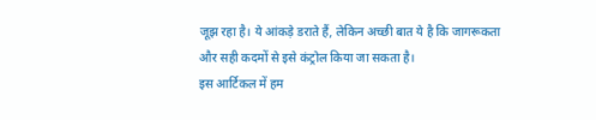जूझ रहा है। ये आंकड़े डराते हैं, लेकिन अच्छी बात ये है कि जागरूकता और सही कदमों से इसे कंट्रोल किया जा सकता है।
इस आर्टिकल में हम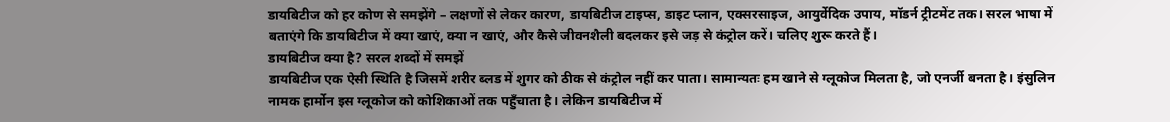डायबिटीज को हर कोण से समझेंगे – लक्षणों से लेकर कारण, डायबिटीज टाइप्स, डाइट प्लान, एक्सरसाइज, आयुर्वेदिक उपाय, मॉडर्न ट्रीटमेंट तक। सरल भाषा में बताएंगे कि डायबिटीज में क्या खाएं, क्या न खाएं, और कैसे जीवनशैली बदलकर इसे जड़ से कंट्रोल करें। चलिए शुरू करते हैं।
डायबिटीज क्या है? सरल शब्दों में समझें
डायबिटीज एक ऐसी स्थिति है जिसमें शरीर ब्लड में शुगर को ठीक से कंट्रोल नहीं कर पाता। सामान्यतः हम खाने से ग्लूकोज मिलता है, जो एनर्जी बनता है। इंसुलिन नामक हार्मोन इस ग्लूकोज को कोशिकाओं तक पहुँचाता है। लेकिन डायबिटीज में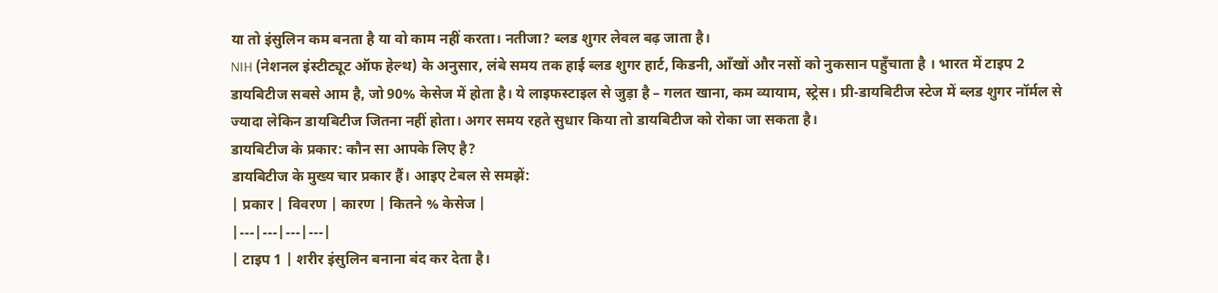या तो इंसुलिन कम बनता है या वो काम नहीं करता। नतीजा? ब्लड शुगर लेवल बढ़ जाता है।
NIH (नेशनल इंस्टीट्यूट ऑफ हेल्थ) के अनुसार, लंबे समय तक हाई ब्लड शुगर हार्ट, किडनी, आँखों और नसों को नुकसान पहुँचाता है । भारत में टाइप 2 डायबिटीज सबसे आम है, जो 90% केसेज में होता है। ये लाइफस्टाइल से जुड़ा है – गलत खाना, कम व्यायाम, स्ट्रेस। प्री-डायबिटीज स्टेज में ब्लड शुगर नॉर्मल से ज्यादा लेकिन डायबिटीज जितना नहीं होता। अगर समय रहते सुधार किया तो डायबिटीज को रोका जा सकता है।
डायबिटीज के प्रकार: कौन सा आपके लिए है?
डायबिटीज के मुख्य चार प्रकार हैं। आइए टेबल से समझें:
| प्रकार | विवरण | कारण | कितने % केसेज |
|---|---|---|---|
| टाइप 1 | शरीर इंसुलिन बनाना बंद कर देता है।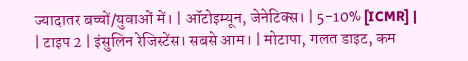ज्यादातर बच्चों/युवाओं में। | ऑटोइम्यून, जेनेटिक्स। | 5-10% [ICMR] |
| टाइप 2 | इंसुलिन रेजिस्टेंस। सबसे आम। | मोटापा, गलत डाइट, कम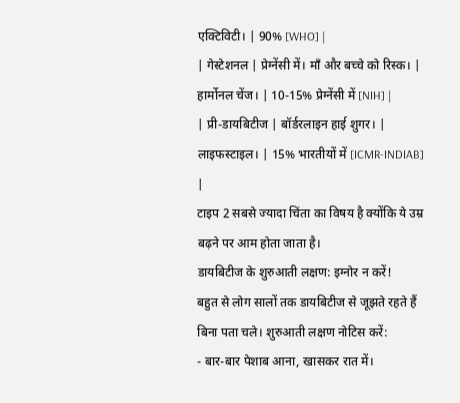एक्टिविटी। | 90% [WHO] |
| गेस्टेशनल | प्रेग्नेंसी में। माँ और बच्चे को रिस्क। | हार्मोनल चेंज। | 10-15% प्रेग्नेंसी में [NIH] |
| प्री-डायबिटीज | बॉर्डरलाइन हाई शुगर। | लाइफस्टाइल। | 15% भारतीयों में [ICMR-INDIAB] |
टाइप 2 सबसे ज्यादा चिंता का विषय है क्योंकि ये उम्र बढ़ने पर आम होता जाता है।
डायबिटीज के शुरुआती लक्षण: इग्नोर न करें!
बहुत से लोग सालों तक डायबिटीज से जूझते रहते हैं बिना पता चले। शुरुआती लक्षण नोटिस करें:
- बार-बार पेशाब आना, खासकर रात में।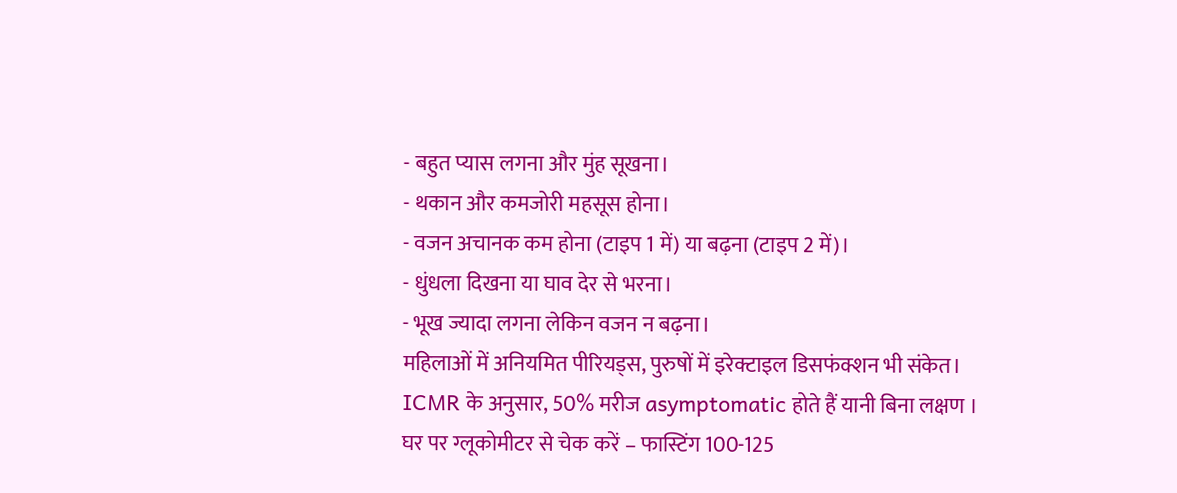- बहुत प्यास लगना और मुंह सूखना।
- थकान और कमजोरी महसूस होना।
- वजन अचानक कम होना (टाइप 1 में) या बढ़ना (टाइप 2 में)।
- धुंधला दिखना या घाव देर से भरना।
- भूख ज्यादा लगना लेकिन वजन न बढ़ना।
महिलाओं में अनियमित पीरियड्स, पुरुषों में इरेक्टाइल डिसफंक्शन भी संकेत। ICMR के अनुसार, 50% मरीज asymptomatic होते हैं यानी बिना लक्षण । घर पर ग्लूकोमीटर से चेक करें – फास्टिंग 100-125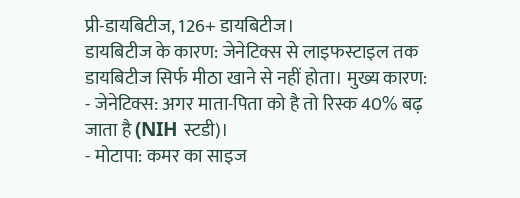प्री-डायबिटीज, 126+ डायबिटीज।
डायबिटीज के कारण: जेनेटिक्स से लाइफस्टाइल तक
डायबिटीज सिर्फ मीठा खाने से नहीं होता। मुख्य कारण:
- जेनेटिक्स: अगर माता-पिता को है तो रिस्क 40% बढ़ जाता है (NIH स्टडी)।
- मोटापा: कमर का साइज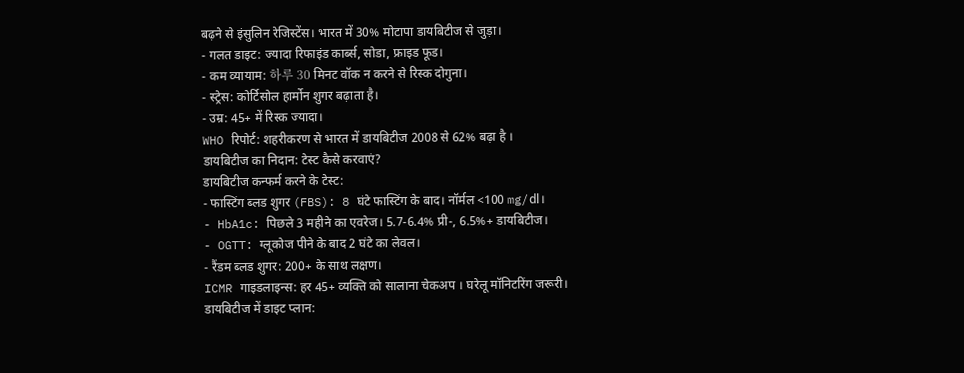बढ़ने से इंसुलिन रेजिस्टेंस। भारत में 30% मोटापा डायबिटीज से जुड़ा।
- गलत डाइट: ज्यादा रिफाइंड कार्ब्स, सोडा, फ्राइड फूड।
- कम व्यायाम: 하루 30 मिनट वॉक न करने से रिस्क दोगुना।
- स्ट्रेस: कोर्टिसोल हार्मोन शुगर बढ़ाता है।
- उम्र: 45+ में रिस्क ज्यादा।
WHO रिपोर्ट: शहरीकरण से भारत में डायबिटीज 2008 से 62% बढ़ा है ।
डायबिटीज का निदान: टेस्ट कैसे करवाएं?
डायबिटीज कन्फर्म करने के टेस्ट:
- फास्टिंग ब्लड शुगर (FBS): 8 घंटे फास्टिंग के बाद। नॉर्मल <100 mg/dl।
- HbA1c: पिछले 3 महीने का एवरेज। 5.7-6.4% प्री-, 6.5%+ डायबिटीज।
- OGTT: ग्लूकोज पीने के बाद 2 घंटे का लेवल।
- रैंडम ब्लड शुगर: 200+ के साथ लक्षण।
ICMR गाइडलाइन्स: हर 45+ व्यक्ति को सालाना चेकअप । घरेलू मॉनिटरिंग जरूरी।
डायबिटीज में डाइट प्लान: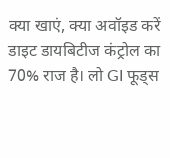क्या खाएं, क्या अवॉइड करें
डाइट डायबिटीज कंट्रोल का 70% राज है। लो GI फूड्स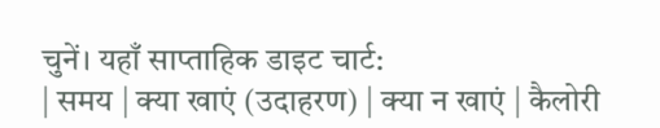चुनें। यहाँ साप्ताहिक डाइट चार्ट:
| समय | क्या खाएं (उदाहरण) | क्या न खाएं | कैलोरी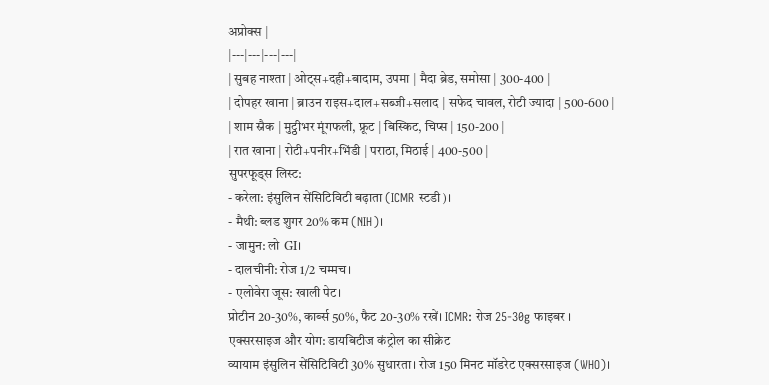अप्रोक्स |
|---|---|---|---|
| सुबह नाश्ता | ओट्स+दही+बादाम, उपमा | मैदा ब्रेड, समोसा | 300-400 |
| दोपहर खाना | ब्राउन राइस+दाल+सब्जी+सलाद | सफेद चावल, रोटी ज्यादा | 500-600 |
| शाम स्नैक | मुट्ठीभर मूंगफली, फ्रूट | बिस्किट, चिप्स | 150-200 |
| रात खाना | रोटी+पनीर+भिंडी | पराठा, मिठाई | 400-500 |
सुपरफूड्स लिस्ट:
- करेला: इंसुलिन सेंसिटिविटी बढ़ाता (ICMR स्टडी)।
- मैथी: ब्लड शुगर 20% कम (NIH)।
- जामुन: लो GI।
- दालचीनी: रोज 1/2 चम्मच।
- एलोवेरा जूस: खाली पेट।
प्रोटीन 20-30%, कार्ब्स 50%, फैट 20-30% रखें। ICMR: रोज 25-30g फाइबर ।
एक्सरसाइज और योग: डायबिटीज कंट्रोल का सीक्रेट
व्यायाम इंसुलिन सेंसिटिविटी 30% सुधारता। रोज 150 मिनट मॉडरेट एक्सरसाइज (WHO)।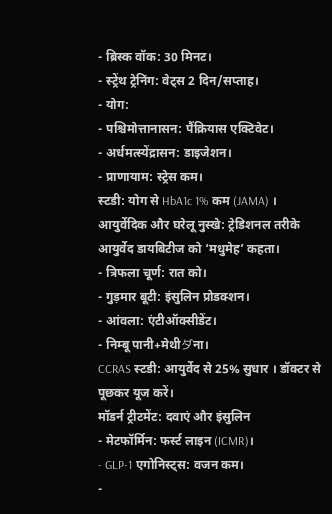- ब्रिस्क वॉक: 30 मिनट।
- स्ट्रेंथ ट्रेनिंग: वेट्स 2 दिन/सप्ताह।
- योग:
- पश्चिमोत्तानासन: पैंक्रियास एक्टिवेट।
- अर्धमत्स्येंद्रासन: डाइजेशन।
- प्राणायाम: स्ट्रेस कम।
स्टडी: योग से HbA1c 1% कम (JAMA) ।
आयुर्वेदिक और घरेलू नुस्खे: ट्रेडिशनल तरीके
आयुर्वेद डायबिटीज को ‘मधुमेह’ कहता।
- त्रिफला चूर्ण: रात को।
- गुड़मार बूटी: इंसुलिन प्रोडक्शन।
- आंवला: एंटीऑक्सीडेंट।
- निम्बू पानी+मेथीダना।
CCRAS स्टडी: आयुर्वेद से 25% सुधार । डॉक्टर से पूछकर यूज करें।
मॉडर्न ट्रीटमेंट: दवाएं और इंसुलिन
- मेटफॉर्मिन: फर्स्ट लाइन (ICMR)।
- GLP-1 एगोनिस्ट्स: वजन कम।
-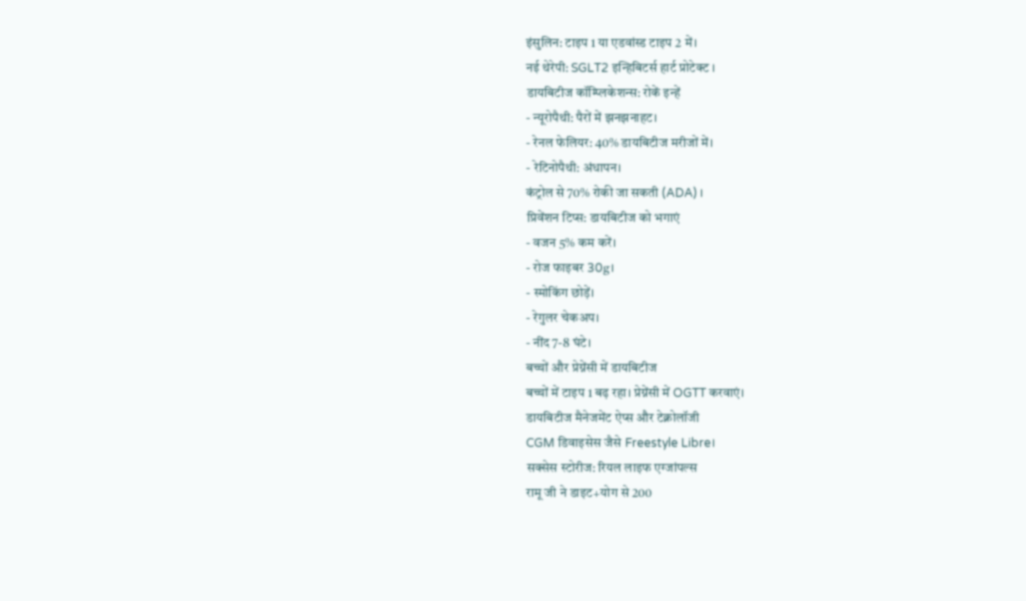इंसुलिन: टाइप 1 या एडवांस्ड टाइप 2 में।
नई थेरेपी: SGLT2 इन्हिबिटर्स हार्ट प्रोटेक्ट ।
डायबिटीज कॉम्प्लिकेशन्स: रोकें इन्हें
- न्यूरोपैथी: पैरों में झनझनाहट।
- रेनल फेलियर: 40% डायबिटीज मरीजों में।
- रेटिनोपैथी: अंधापन।
कंट्रोल से 70% रोकी जा सकती (ADA) ।
प्रिवेंशन टिप्स: डायबिटीज को भगाएं
- वजन 5% कम करें।
- रोज फाइबर 30g।
- स्मोकिंग छोड़ें।
- रेगुलर चेकअप।
- नींद 7-8 घंटे।
बच्चों और प्रेग्नेंसी में डायबिटीज
बच्चों में टाइप 1 बढ़ रहा। प्रेग्नेंसी में OGTT करवाएं।
डायबिटीज मैनेजमेंट ऐप्स और टेक्नोलॉजी
CGM डिवाइसेस जैसे Freestyle Libre।
सक्सेस स्टोरीज: रियल लाइफ एग्जांपल्स
रामू जी ने डाइट+योग से 200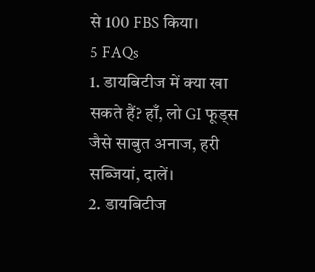से 100 FBS किया।
5 FAQs
1. डायबिटीज में क्या खा सकते हैं? हाँ, लो GI फूड्स जैसे साबुत अनाज, हरी सब्जियां, दालें।
2. डायबिटीज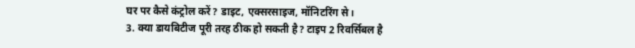घर पर कैसे कंट्रोल करें? डाइट, एक्सरसाइज, मॉनिटरिंग से।
3. क्या डायबिटीज पूरी तरह ठीक हो सकती है? टाइप 2 रिवर्सिबल है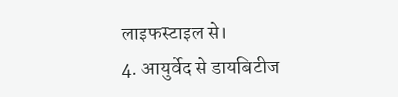लाइफस्टाइल से।
4. आयुर्वेद से डायबिटीज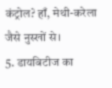कंट्रोल? हाँ, मेथी-करेला जैसे नुस्खों से।
5. डायबिटीज का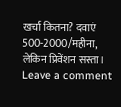खर्चा कितना? दवाएं 500-2000/महीना, लेकिन प्रिवेंशन सस्ता।
Leave a comment